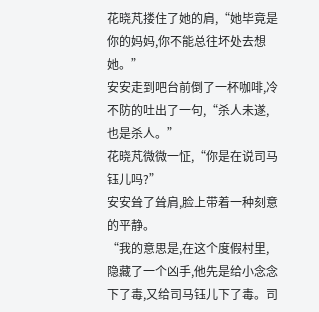花晓芃搂住了她的肩,“她毕竟是你的妈妈,你不能总往坏处去想她。”
安安走到吧台前倒了一杯咖啡,冷不防的吐出了一句,“杀人未遂,也是杀人。”
花晓芃微微一怔,“你是在说司马钰儿吗?”
安安耸了耸肩,脸上带着一种刻意的平静。
“我的意思是,在这个度假村里,隐藏了一个凶手,他先是给小念念下了毒,又给司马钰儿下了毒。司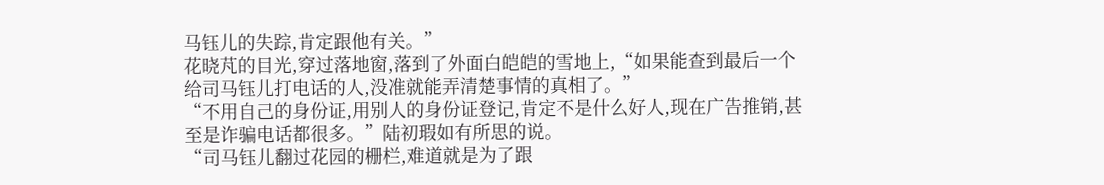马钰儿的失踪,肯定跟他有关。”
花晓芃的目光,穿过落地窗,落到了外面白皑皑的雪地上,“如果能查到最后一个给司马钰儿打电话的人,没准就能弄清楚事情的真相了。”
“不用自己的身份证,用别人的身份证登记,肯定不是什么好人,现在广告推销,甚至是诈骗电话都很多。”陆初瑕如有所思的说。
“司马钰儿翻过花园的栅栏,难道就是为了跟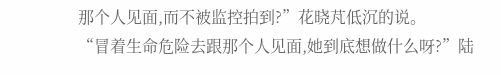那个人见面,而不被监控拍到?”花晓芃低沉的说。
“冒着生命危险去跟那个人见面,她到底想做什么呀?”陆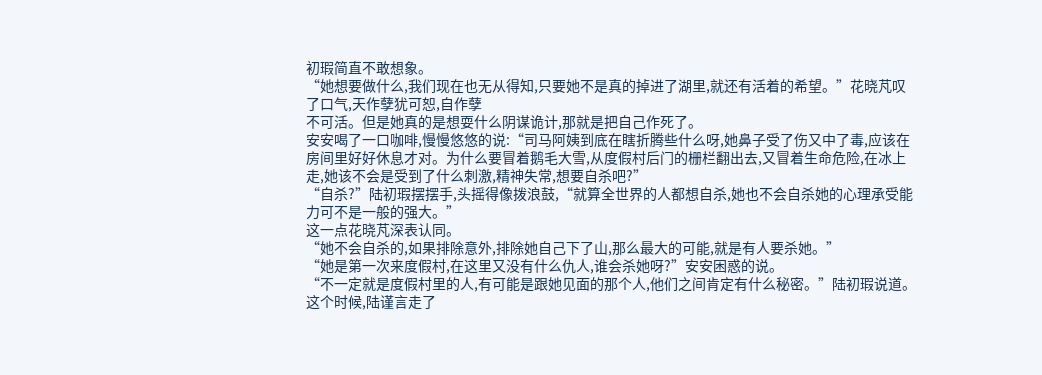初瑕简直不敢想象。
“她想要做什么,我们现在也无从得知,只要她不是真的掉进了湖里,就还有活着的希望。”花晓芃叹了口气,天作孽犹可恕,自作孽
不可活。但是她真的是想耍什么阴谋诡计,那就是把自己作死了。
安安喝了一口咖啡,慢慢悠悠的说:“司马阿姨到底在瞎折腾些什么呀,她鼻子受了伤又中了毒,应该在房间里好好休息才对。为什么要冒着鹅毛大雪,从度假村后门的栅栏翻出去,又冒着生命危险,在冰上走,她该不会是受到了什么刺激,精神失常,想要自杀吧?”
“自杀?”陆初瑕摆摆手,头摇得像拨浪鼓,“就算全世界的人都想自杀,她也不会自杀她的心理承受能力可不是一般的强大。”
这一点花晓芃深表认同。
“她不会自杀的,如果排除意外,排除她自己下了山,那么最大的可能,就是有人要杀她。”
“她是第一次来度假村,在这里又没有什么仇人,谁会杀她呀?”安安困惑的说。
“不一定就是度假村里的人,有可能是跟她见面的那个人,他们之间肯定有什么秘密。”陆初瑕说道。
这个时候,陆谨言走了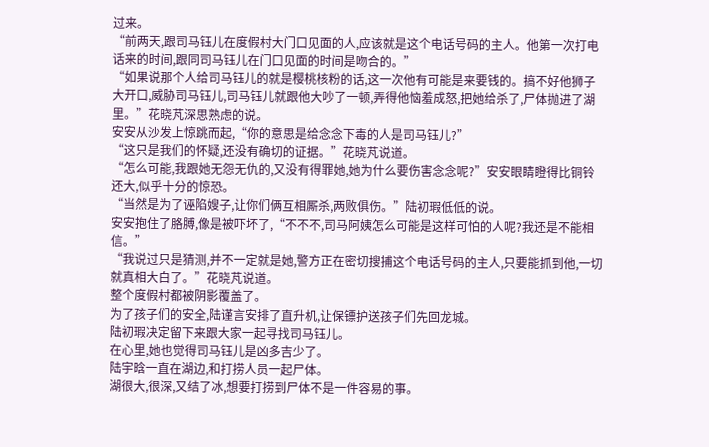过来。
“前两天,跟司马钰儿在度假村大门口见面的人,应该就是这个电话号码的主人。他第一次打电话来的时间,跟同司马钰儿在门口见面的时间是吻合的。”
“如果说那个人给司马钰儿的就是樱桃核粉的话,这一次他有可能是来要钱的。搞不好他狮子大开口,威胁司马钰儿,司马钰儿就跟他大吵了一顿,弄得他恼羞成怒,把她给杀了,尸体抛进了湖里。”花晓芃深思熟虑的说。
安安从沙发上惊跳而起,“你的意思是给念念下毒的人是司马钰儿?”
“这只是我们的怀疑,还没有确切的证据。”花晓芃说道。
“怎么可能,我跟她无怨无仇的,又没有得罪她,她为什么要伤害念念呢?”安安眼睛瞪得比铜铃还大,似乎十分的惊恐。
“当然是为了诬陷嫂子,让你们俩互相厮杀,两败俱伤。”陆初瑕低低的说。
安安抱住了胳膊,像是被吓坏了,“不不不,司马阿姨怎么可能是这样可怕的人呢?我还是不能相信。”
“我说过只是猜测,并不一定就是她,警方正在密切搜捕这个电话号码的主人,只要能抓到他,一切就真相大白了。”花晓芃说道。
整个度假村都被阴影覆盖了。
为了孩子们的安全,陆谨言安排了直升机,让保镖护送孩子们先回龙城。
陆初瑕决定留下来跟大家一起寻找司马钰儿。
在心里,她也觉得司马钰儿是凶多吉少了。
陆宇晗一直在湖边,和打捞人员一起尸体。
湖很大,很深,又结了冰,想要打捞到尸体不是一件容易的事。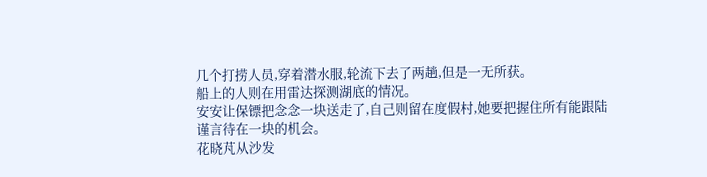几个打捞人员,穿着潜水服,轮流下去了两趟,但是一无所获。
船上的人则在用雷达探测湖底的情况。
安安让保镖把念念一块送走了,自己则留在度假村,她要把握住所有能跟陆谨言待在一块的机会。
花晓芃从沙发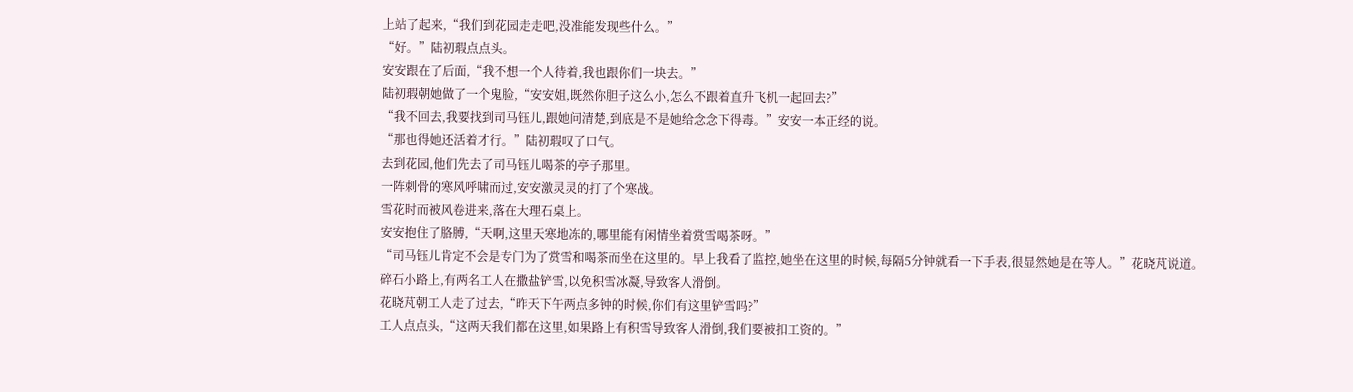上站了起来,“我们到花园走走吧,没准能发现些什么。”
“好。”陆初瑕点点头。
安安跟在了后面,“我不想一个人待着,我也跟你们一块去。”
陆初瑕朝她做了一个鬼脸,“安安姐,既然你胆子这么小,怎么不跟着直升飞机一起回去?”
“我不回去,我要找到司马钰儿,跟她问清楚,到底是不是她给念念下得毒。”安安一本正经的说。
“那也得她还活着才行。”陆初瑕叹了口气。
去到花园,他们先去了司马钰儿喝茶的亭子那里。
一阵刺骨的寒风呼啸而过,安安激灵灵的打了个寒战。
雪花时而被风卷进来,落在大理石桌上。
安安抱住了胳膊,“天啊,这里天寒地冻的,哪里能有闲情坐着赏雪喝茶呀。”
“司马钰儿肯定不会是专门为了赏雪和喝茶而坐在这里的。早上我看了监控,她坐在这里的时候,每隔5分钟就看一下手表,很显然她是在等人。”花晓芃说道。
碎石小路上,有两名工人在撒盐铲雪,以免积雪冰凝,导致客人滑倒。
花晓芃朝工人走了过去,“昨天下午两点多钟的时候,你们有这里铲雪吗?”
工人点点头,“这两天我们都在这里,如果路上有积雪导致客人滑倒,我们要被扣工资的。”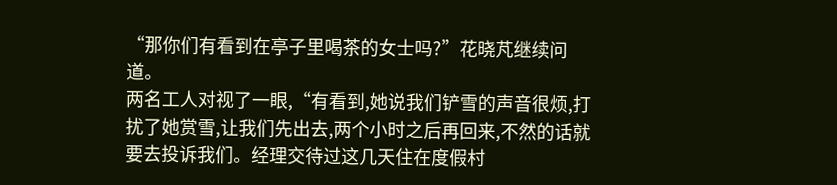“那你们有看到在亭子里喝茶的女士吗?”花晓芃继续问道。
两名工人对视了一眼,“有看到,她说我们铲雪的声音很烦,打扰了她赏雪,让我们先出去,两个小时之后再回来,不然的话就要去投诉我们。经理交待过这几天住在度假村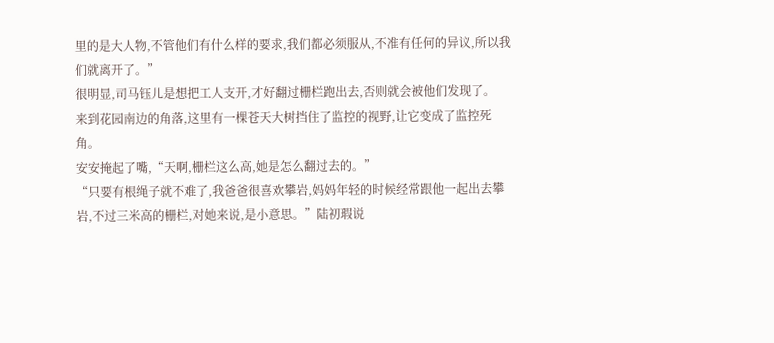里的是大人物,不管他们有什么样的要求,我们都必须服从,不准有任何的异议,所以我们就离开了。”
很明显,司马钰儿是想把工人支开,才好翻过栅栏跑出去,否则就会被他们发现了。
来到花园南边的角落,这里有一棵苍天大树挡住了监控的视野,让它变成了监控死角。
安安掩起了嘴,“天啊,栅栏这么高,她是怎么翻过去的。”
“只要有根绳子就不难了,我爸爸很喜欢攀岩,妈妈年轻的时候经常跟他一起出去攀岩,不过三米高的栅栏,对她来说,是小意思。”陆初瑕说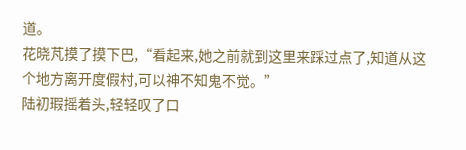道。
花晓芃摸了摸下巴,“看起来,她之前就到这里来踩过点了,知道从这个地方离开度假村,可以神不知鬼不觉。”
陆初瑕摇着头,轻轻叹了口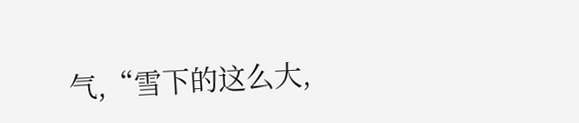气,“雪下的这么大,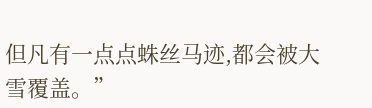但凡有一点点蛛丝马迹,都会被大雪覆盖。”